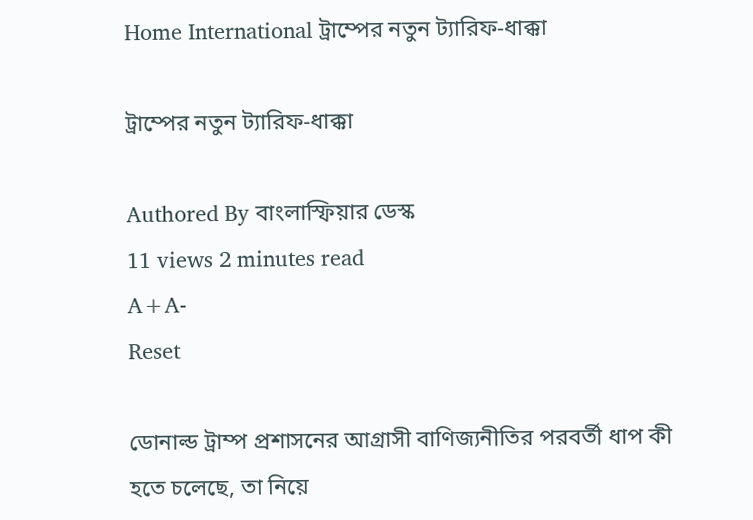Home International ট্রাম্পের নতুন ট্যারিফ-ধাক্কা

ট্রাম্পের নতুন ট্যারিফ-ধাক্কা

Authored By বাংলাস্ফিয়ার ডেস্ক
11 views 2 minutes read
A+A-
Reset

ডোনাল্ড ট্রাম্প প্রশাসনের আগ্রাসী বাণিজ্যনীতির পরবর্তী ধাপ কী হতে চলেছে, তা নিয়ে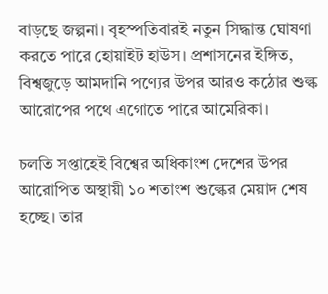বাড়ছে জল্পনা। বৃহস্পতিবারই নতুন সিদ্ধান্ত ঘোষণা করতে পারে হোয়াইট হাউস। প্রশাসনের ইঙ্গিত, বিশ্বজুড়ে আমদানি পণ্যের উপর আরও কঠোর শুল্ক আরোপের পথে এগোতে পারে আমেরিকা।

চলতি সপ্তাহেই বিশ্বের অধিকাংশ দেশের উপর আরোপিত অস্থায়ী ১০ শতাংশ শুল্কের মেয়াদ শেষ হচ্ছে। তার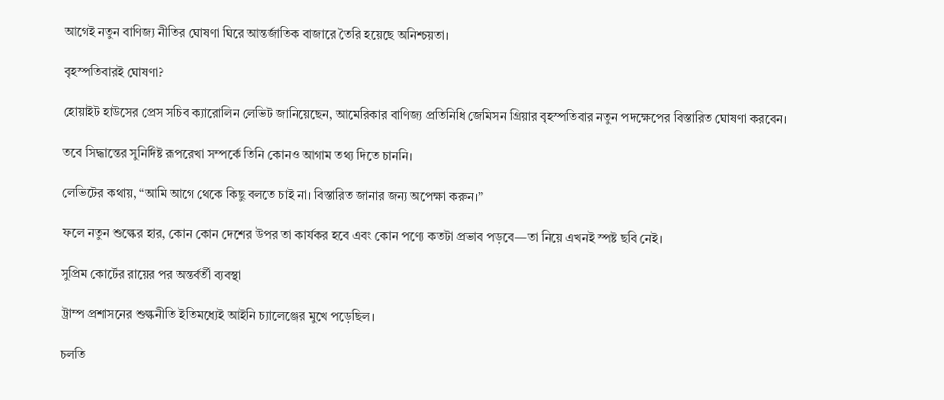আগেই নতুন বাণিজ্য নীতির ঘোষণা ঘিরে আন্তর্জাতিক বাজারে তৈরি হয়েছে অনিশ্চয়তা।

বৃহস্পতিবারই ঘোষণা?

হোয়াইট হাউসের প্রেস সচিব ক্যারোলিন লেভিট জানিয়েছেন, আমেরিকার বাণিজ্য প্রতিনিধি জেমিসন গ্রিয়ার বৃহস্পতিবার নতুন পদক্ষেপের বিস্তারিত ঘোষণা করবেন।

তবে সিদ্ধান্তের সুনির্দিষ্ট রূপরেখা সম্পর্কে তিনি কোনও আগাম তথ্য দিতে চাননি।

লেভিটের কথায়, “আমি আগে থেকে কিছু বলতে চাই না। বিস্তারিত জানার জন্য অপেক্ষা করুন।”

ফলে নতুন শুল্কের হার, কোন কোন দেশের উপর তা কার্যকর হবে এবং কোন পণ্যে কতটা প্রভাব পড়বে—তা নিয়ে এখনই স্পষ্ট ছবি নেই।

সুপ্রিম কোর্টের রায়ের পর অন্তর্বর্তী ব্যবস্থা

ট্রাম্প প্রশাসনের শুল্কনীতি ইতিমধ্যেই আইনি চ্যালেঞ্জের মুখে পড়েছিল।

চলতি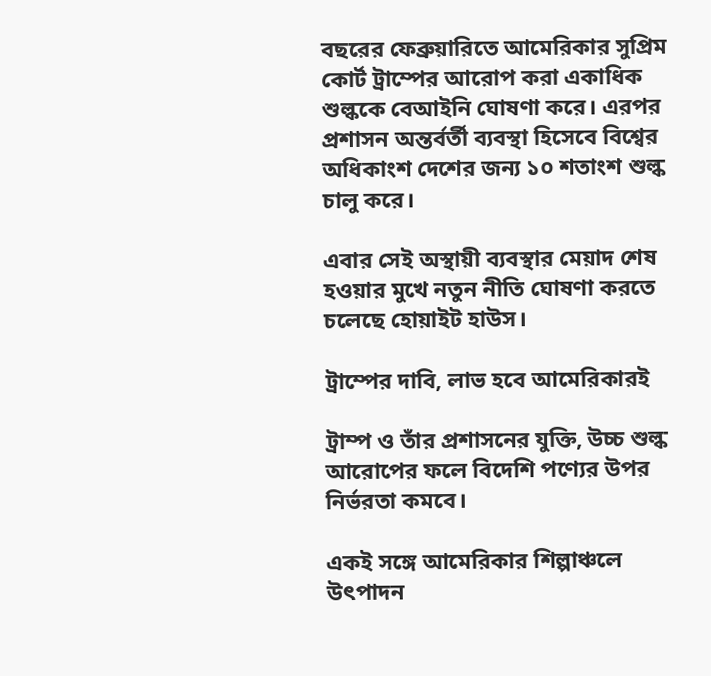বছরের ফেব্রুয়ারিতে আমেরিকার সুপ্রিম কোর্ট ট্রাম্পের আরোপ করা একাধিক শুল্ককে বেআইনি ঘোষণা করে। এরপর প্রশাসন অন্তর্বর্তী ব্যবস্থা হিসেবে বিশ্বের অধিকাংশ দেশের জন্য ১০ শতাংশ শুল্ক চালু করে।

এবার সেই অস্থায়ী ব্যবস্থার মেয়াদ শেষ হওয়ার মুখে নতুন নীতি ঘোষণা করতে চলেছে হোয়াইট হাউস।

ট্রাম্পের দাবি, লাভ হবে আমেরিকারই

ট্রাম্প ও তাঁর প্রশাসনের যুক্তি, উচ্চ শুল্ক আরোপের ফলে বিদেশি পণ্যের উপর নির্ভরতা কমবে।

একই সঙ্গে আমেরিকার শিল্পাঞ্চলে উৎপাদন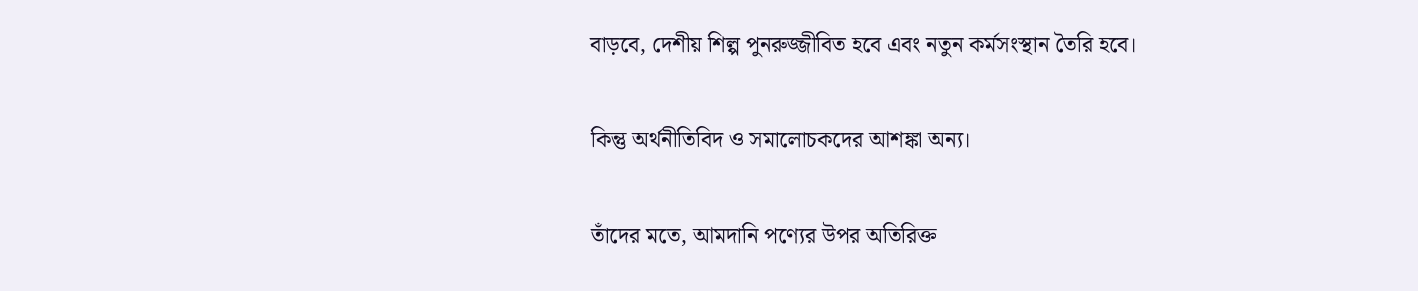বাড়বে, দেশীয় শিল্প পুনরুজ্জীবিত হবে এবং নতুন কর্মসংস্থান তৈরি হবে।

কিন্তু অর্থনীতিবিদ ও সমালোচকদের আশঙ্কা অন্য।

তাঁদের মতে, আমদানি পণ্যের উপর অতিরিক্ত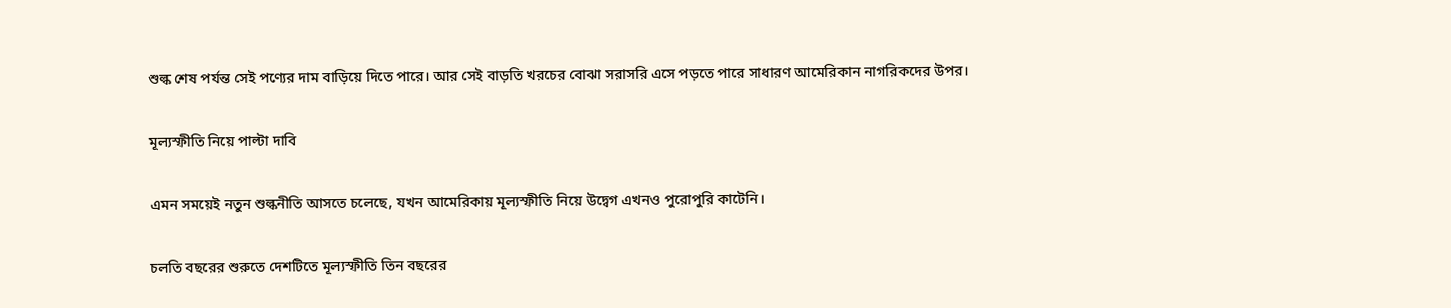শুল্ক শেষ পর্যন্ত সেই পণ্যের দাম বাড়িয়ে দিতে পারে। আর সেই বাড়তি খরচের বোঝা সরাসরি এসে পড়তে পারে সাধারণ আমেরিকান নাগরিকদের উপর।

মূল্যস্ফীতি নিয়ে পাল্টা দাবি

এমন সময়েই নতুন শুল্কনীতি আসতে চলেছে, যখন আমেরিকায় মূল্যস্ফীতি নিয়ে উদ্বেগ এখনও পুরোপুরি কাটেনি।

চলতি বছরের শুরুতে দেশটিতে মূল্যস্ফীতি তিন বছরের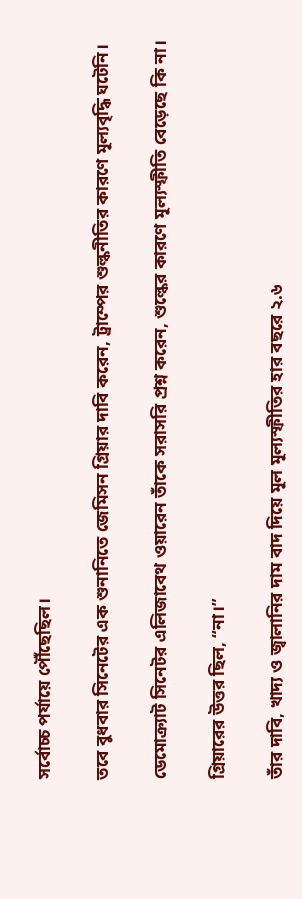সর্বোচ্চ পর্যায়ে পৌঁছেছিল।

তবে বুধবার সিনেটের এক শুনানিতে জেমিসন গ্রিয়ার দাবি করেন, ট্রাম্পের শুল্কনীতির কারণে মূল্যবৃদ্ধি ঘটেনি।

ডেমোক্র্যাট সিনেটর এলিজাবেথ ওয়ারেন তাঁকে সরাসরি প্রশ্ন করেন, শুল্কের কারণে মূল্যস্ফীতি বেড়েছে কি না।

গ্রিয়ারের উত্তর ছিল, “না।”

তাঁর দাবি, খাদ্য ও জ্বালানির দাম বাদ দিয়ে মূল মূল্যস্ফীতির হার বছরে ২.৬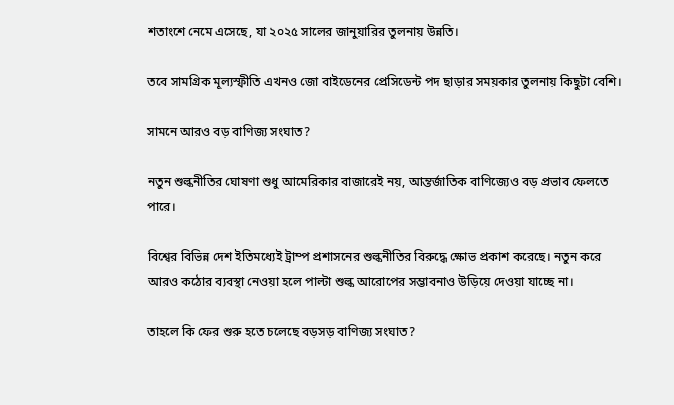শতাংশে নেমে এসেছে, যা ২০২৫ সালের জানুয়ারির তুলনায় উন্নতি।

তবে সামগ্রিক মূল্যস্ফীতি এখনও জো বাইডেনের প্রেসিডেন্ট পদ ছাড়ার সময়কার তুলনায় কিছুটা বেশি।

সামনে আরও বড় বাণিজ্য সংঘাত?

নতুন শুল্কনীতির ঘোষণা শুধু আমেরিকার বাজারেই নয়, আন্তর্জাতিক বাণিজ্যেও বড় প্রভাব ফেলতে পারে।

বিশ্বের বিভিন্ন দেশ ইতিমধ্যেই ট্রাম্প প্রশাসনের শুল্কনীতির বিরুদ্ধে ক্ষোভ প্রকাশ করেছে। নতুন করে আরও কঠোর ব্যবস্থা নেওয়া হলে পাল্টা শুল্ক আরোপের সম্ভাবনাও উড়িয়ে দেওয়া যাচ্ছে না।

তাহলে কি ফের শুরু হতে চলেছে বড়সড় বাণিজ্য সংঘাত?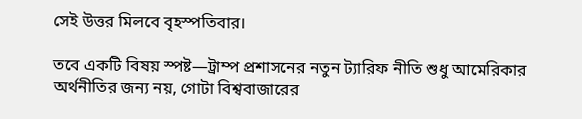সেই উত্তর মিলবে বৃহস্পতিবার।

তবে একটি বিষয় স্পষ্ট—ট্রাম্প প্রশাসনের নতুন ট্যারিফ নীতি শুধু আমেরিকার অর্থনীতির জন্য নয়, গোটা বিশ্ববাজারের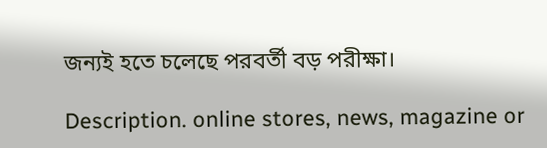জন্যই হতে চলেছে পরবর্তী বড় পরীক্ষা।

Description. online stores, news, magazine or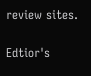review sites.

Edtior's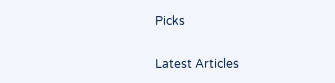Picks

Latest Articles